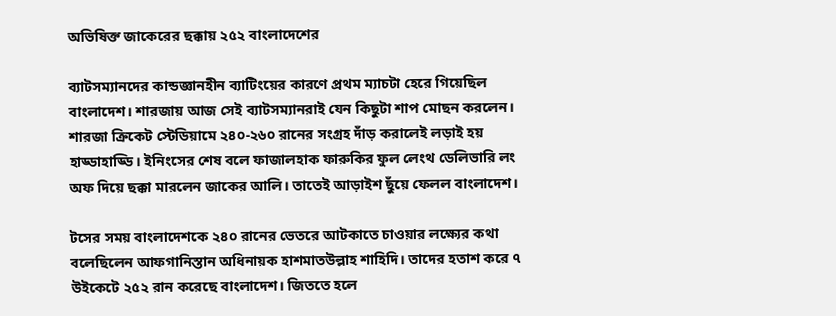অভিষিক্ত জাকেরের ছক্কায় ২৫২ বাংলাদেশের

ব্যাটসম্যানদের কান্ডজ্ঞানহীন ব্যাটিংয়ের কারণে প্রথম ম্যাচটা হেরে গিয়েছিল বাংলাদেশ। শারজায় আজ সেই ব্যাটসম্যানরাই যেন কিছুটা শাপ মোছন করলেন। শারজা ক্রিকেট স্টেডিয়ামে ২৪০-২৬০ রানের সংগ্রহ দাঁড় করালেই লড়াই হয় হাড্ডাহাড্ডি। ইনিংসের শেষ বলে ফাজালহাক ফারুকির ফুল লেংথ ডেলিভারি লং অফ দিয়ে ছক্কা মারলেন জাকের আলি। তাতেই আড়াইশ ছুঁয়ে ফেলল বাংলাদেশ।

টসের সময় বাংলাদেশকে ২৪০ রানের ভেতরে আটকাতে চাওয়ার লক্ষ্যের কথা বলেছিলেন আফগানিস্তান অধিনায়ক হাশমাতউল্লাহ শাহিদি। তাদের হতাশ করে ৭ উইকেটে ২৫২ রান করেছে বাংলাদেশ। জিততে হলে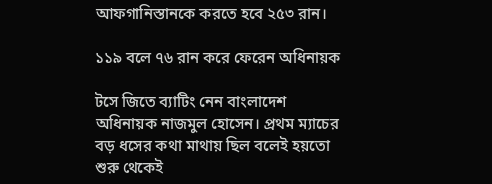আফগানিস্তানকে করতে হবে ২৫৩ রান।

১১৯ বলে ৭৬ রান করে ফেরেন অধিনায়ক

টসে জিতে ব্যাটিং নেন বাংলাদেশ অধিনায়ক নাজমুল হোসেন। প্রথম ম্যাচের বড় ধসের কথা মাথায় ছিল বলেই হয়তো শুরু থেকেই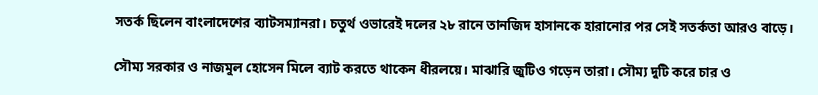সতর্ক ছিলেন বাংলাদেশের ব্যাটসম্যানরা। চতুর্থ ওভারেই দলের ২৮ রানে তানজিদ হাসানকে হারানোর পর সেই সতর্কতা আরও বাড়ে।

সৌম্য সরকার ও নাজমুল হোসেন মিলে ব্যাট করতে থাকেন ধীরলয়ে। মাঝারি জুটিও গড়েন তারা। সৌম্য দুটি করে চার ও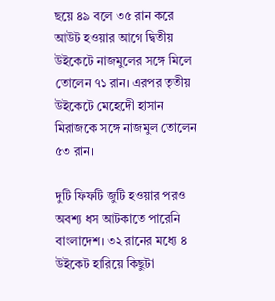ছয়ে ৪৯ বলে ৩৫ রান করে আউট হওয়ার আগে দ্বিতীয় উইকেটে নাজমুলের সঙ্গে মিলে তোলেন ৭১ রান। এরপর তৃতীয় উইকেটে মেহেদেী হাসান মিরাজকে সঙ্গে নাজমুল তোলেন ৫৩ রান।

দুটি ফিফটি জুটি হওয়ার পরও অবশ্য ধস আটকাতে পারেনি বাংলাদেশ। ৩২ রানের মধ্যে ৪ উইকেট হারিয়ে কিছুটা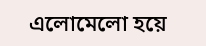এলোমেলো হয়ে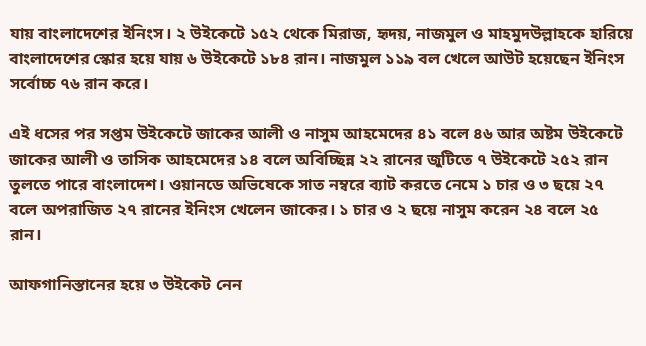যায় বাংলাদেশের ইনিংস। ২ উইকেটে ১৫২ থেকে মিরাজ, হৃদয়, নাজমুল ও মাহমুদউল্লাহকে হারিয়ে বাংলাদেশের স্কোর হয়ে যায় ৬ উইকেটে ১৮৪ রান। নাজমুল ১১৯ বল খেলে আউট হয়েছেন ইনিংস সর্বোচ্চ ৭৬ রান করে।

এই ধসের পর সপ্তম উইকেটে জাকের আলী ও নাসুম আহমেদের ৪১ বলে ৪৬ আর অষ্টম উইকেটে জাকের আলী ও তাসিক আহমেদের ১৪ বলে অবিচ্ছিন্ন ২২ রানের জুটিতে ৭ উইকেটে ২৫২ রান তুলতে পারে বাংলাদেশ। ওয়ানডে অভিষেকে সাত নম্বরে ব্যাট করতে নেমে ১ চার ও ৩ ছয়ে ২৭ বলে অপরাজিত ২৭ রানের ইনিংস খেলেন জাকের। ১ চার ও ২ ছয়ে নাসুম করেন ২৪ বলে ২৫ রান।

আফগানিস্তানের হয়ে ৩ উইকেট নেন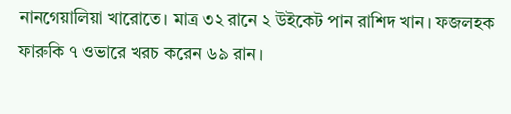নানগেয়ালিয়া খারোতে। মাত্র ৩২ রানে ২ উইকেট পান রাশিদ খান। ফজলহক ফারুকি ৭ ওভারে খরচ করেন ৬৯ রান।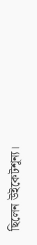ছিলেন উইকেটশূন্য।